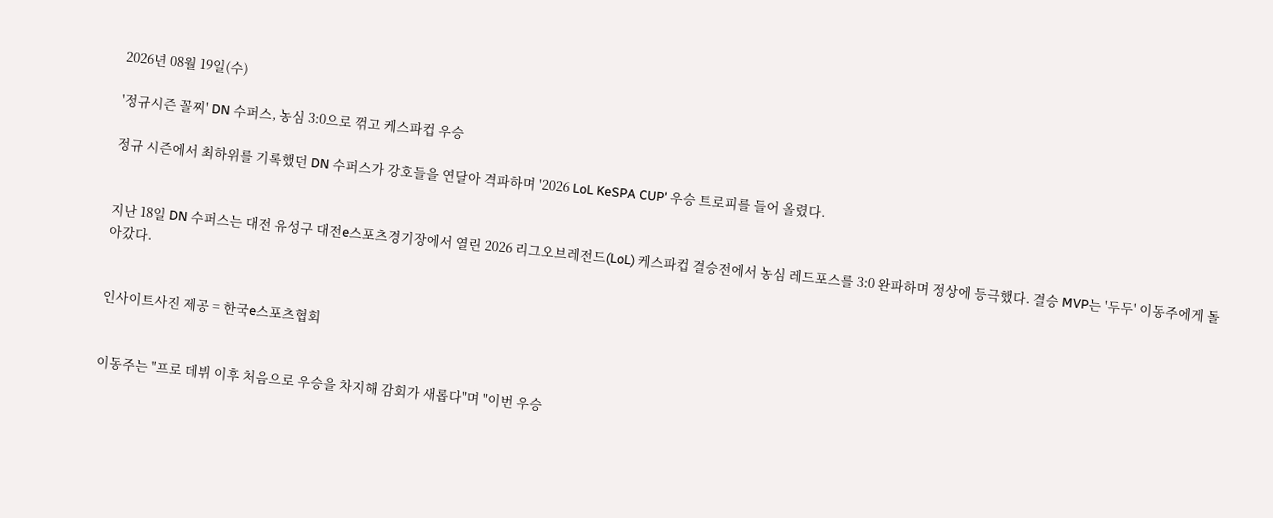2026년 08월 19일(수)

'정규시즌 꼴찌' DN 수퍼스, 농심 3:0으로 꺾고 케스파컵 우승

정규 시즌에서 최하위를 기록했던 DN 수퍼스가 강호들을 연달아 격파하며 '2026 LoL KeSPA CUP' 우승 트로피를 들어 올렸다.


지난 18일 DN 수퍼스는 대전 유성구 대전e스포츠경기장에서 열린 2026 리그오브레전드(LoL) 케스파컵 결승전에서 농심 레드포스를 3:0 완파하며 정상에 등극했다. 결승 MVP는 '두두' 이동주에게 돌아갔다.


인사이트사진 제공 = 한국e스포츠협회


이동주는 "프로 데뷔 이후 처음으로 우승을 차지해 감회가 새롭다"며 "이번 우승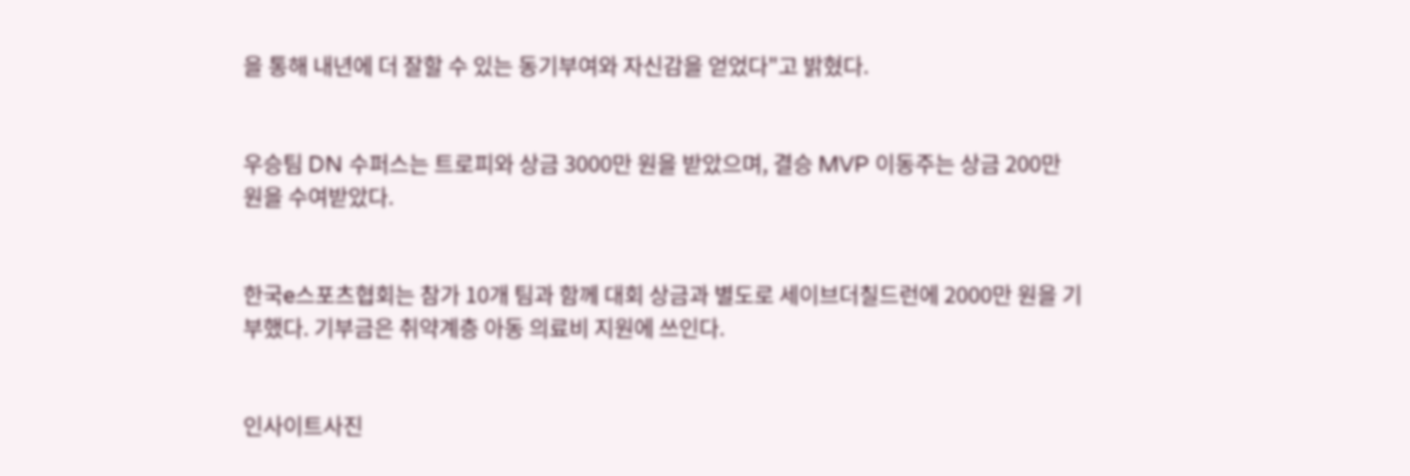을 통해 내년에 더 잘할 수 있는 동기부여와 자신감을 얻었다"고 밝혔다.


우승팀 DN 수퍼스는 트로피와 상금 3000만 원을 받았으며, 결승 MVP 이동주는 상금 200만 원을 수여받았다.


한국e스포츠협회는 참가 10개 팀과 함께 대회 상금과 별도로 세이브더칠드런에 2000만 원을 기부했다. 기부금은 취약계층 아동 의료비 지원에 쓰인다.


인사이트사진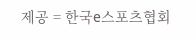제공 = 한국e스포츠협회